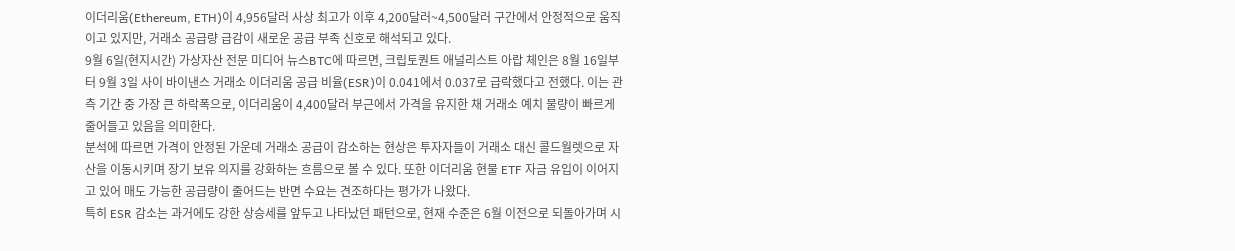이더리움(Ethereum, ETH)이 4,956달러 사상 최고가 이후 4,200달러~4,500달러 구간에서 안정적으로 움직이고 있지만, 거래소 공급량 급감이 새로운 공급 부족 신호로 해석되고 있다.
9월 6일(현지시간) 가상자산 전문 미디어 뉴스BTC에 따르면, 크립토퀀트 애널리스트 아랍 체인은 8월 16일부터 9월 3일 사이 바이낸스 거래소 이더리움 공급 비율(ESR)이 0.041에서 0.037로 급락했다고 전했다. 이는 관측 기간 중 가장 큰 하락폭으로, 이더리움이 4,400달러 부근에서 가격을 유지한 채 거래소 예치 물량이 빠르게 줄어들고 있음을 의미한다.
분석에 따르면 가격이 안정된 가운데 거래소 공급이 감소하는 현상은 투자자들이 거래소 대신 콜드월렛으로 자산을 이동시키며 장기 보유 의지를 강화하는 흐름으로 볼 수 있다. 또한 이더리움 현물 ETF 자금 유입이 이어지고 있어 매도 가능한 공급량이 줄어드는 반면 수요는 견조하다는 평가가 나왔다.
특히 ESR 감소는 과거에도 강한 상승세를 앞두고 나타났던 패턴으로, 현재 수준은 6월 이전으로 되돌아가며 시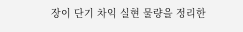장이 단기 차익 실현 물량을 정리한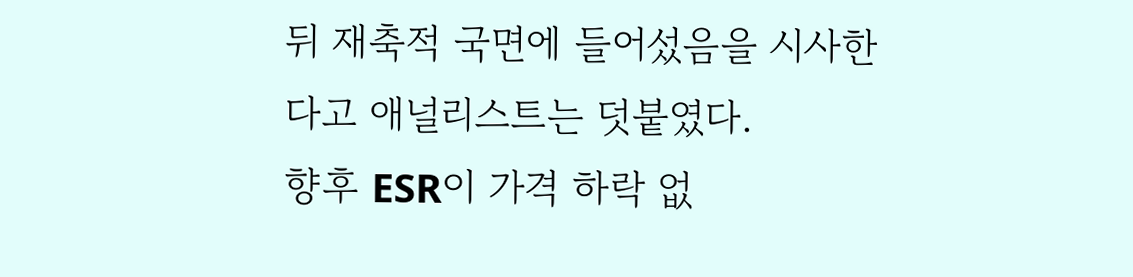뒤 재축적 국면에 들어섰음을 시사한다고 애널리스트는 덧붙였다.
향후 ESR이 가격 하락 없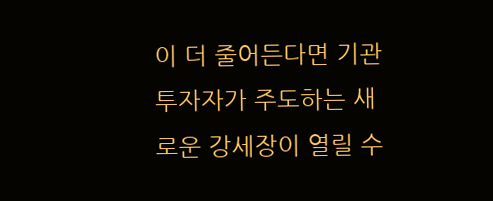이 더 줄어든다면 기관 투자자가 주도하는 새로운 강세장이 열릴 수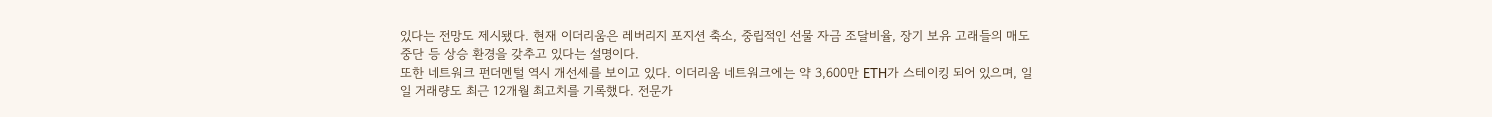있다는 전망도 제시됐다. 현재 이더리움은 레버리지 포지션 축소, 중립적인 선물 자금 조달비율, 장기 보유 고래들의 매도 중단 등 상승 환경을 갖추고 있다는 설명이다.
또한 네트워크 펀더멘털 역시 개선세를 보이고 있다. 이더리움 네트워크에는 약 3,600만 ETH가 스테이킹 되어 있으며, 일일 거래량도 최근 12개월 최고치를 기록했다. 전문가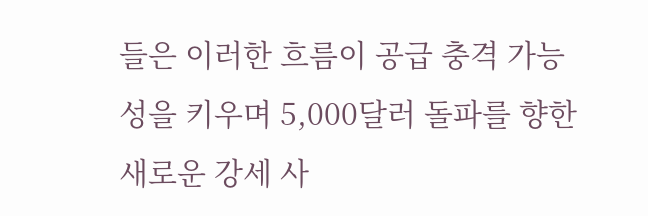들은 이러한 흐름이 공급 충격 가능성을 키우며 5,000달러 돌파를 향한 새로운 강세 사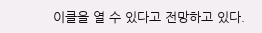이클을 열 수 있다고 전망하고 있다.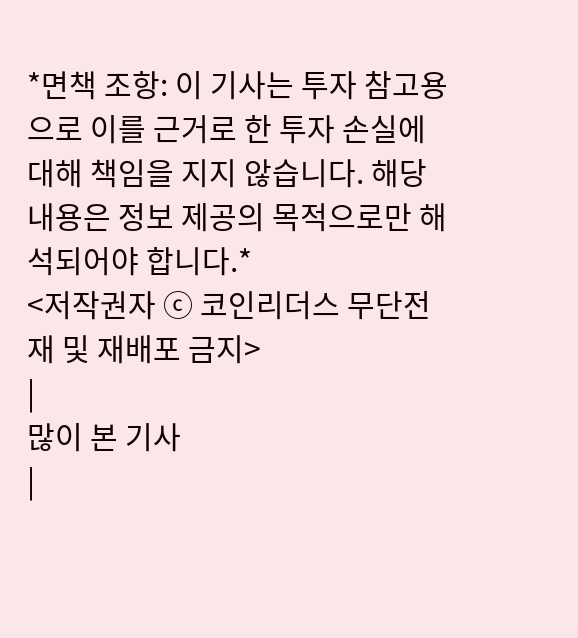*면책 조항: 이 기사는 투자 참고용으로 이를 근거로 한 투자 손실에 대해 책임을 지지 않습니다. 해당 내용은 정보 제공의 목적으로만 해석되어야 합니다.*
<저작권자 ⓒ 코인리더스 무단전재 및 재배포 금지>
|
많이 본 기사
|